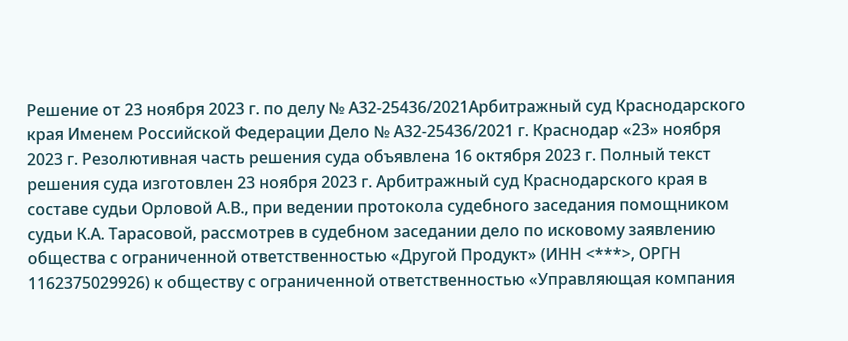Решение от 23 ноября 2023 г. по делу № А32-25436/2021Арбитражный суд Краснодарского края Именем Российской Федерации Дело № А32-25436/2021 г. Краснодар «23» ноября 2023 г. Резолютивная часть решения суда объявлена 16 октября 2023 г. Полный текст решения суда изготовлен 23 ноября 2023 г. Арбитражный суд Краснодарского края в составе судьи Орловой А.В., при ведении протокола судебного заседания помощником судьи К.А. Тарасовой, рассмотрев в судебном заседании дело по исковому заявлению общества с ограниченной ответственностью «Другой Продукт» (ИНН <***>, ОРГН 1162375029926) к обществу с ограниченной ответственностью «Управляющая компания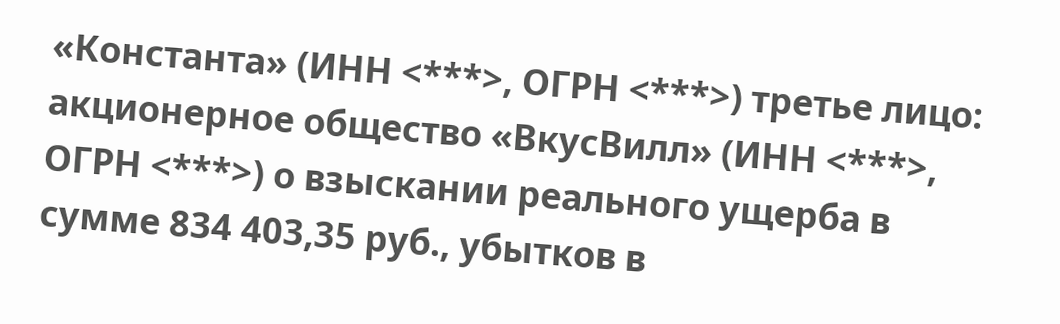«Константа» (ИНН <***>, ОГРН <***>) третье лицо: акционерное общество «ВкусВилл» (ИНН <***>, ОГРН <***>) о взыскании реального ущерба в сумме 834 403,35 руб., убытков в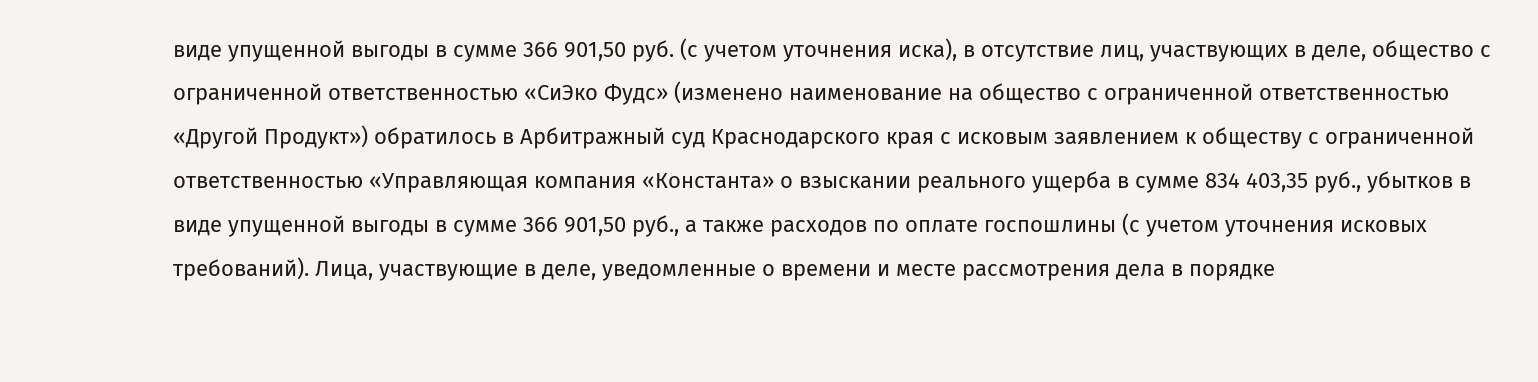виде упущенной выгоды в сумме 366 901,50 руб. (с учетом уточнения иска), в отсутствие лиц, участвующих в деле, общество с ограниченной ответственностью «СиЭко Фудс» (изменено наименование на общество с ограниченной ответственностью «Другой Продукт») обратилось в Арбитражный суд Краснодарского края с исковым заявлением к обществу с ограниченной ответственностью «Управляющая компания «Константа» о взыскании реального ущерба в сумме 834 403,35 руб., убытков в виде упущенной выгоды в сумме 366 901,50 руб., а также расходов по оплате госпошлины (с учетом уточнения исковых требований). Лица, участвующие в деле, уведомленные о времени и месте рассмотрения дела в порядке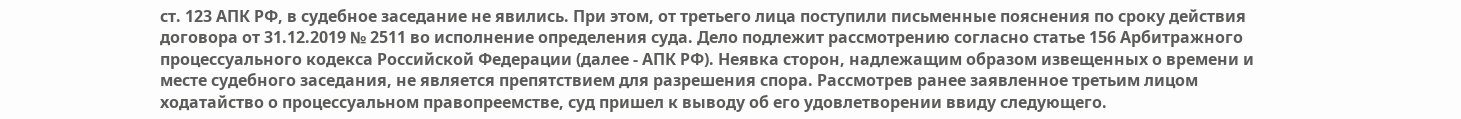ст. 123 АПК РФ, в судебное заседание не явились. При этом, от третьего лица поступили письменные пояснения по сроку действия договора от 31.12.2019 № 2511 во исполнение определения суда. Дело подлежит рассмотрению согласно статье 156 Арбитражного процессуального кодекса Российской Федерации (далее - АПК РФ). Неявка сторон, надлежащим образом извещенных о времени и месте судебного заседания, не является препятствием для разрешения спора. Рассмотрев ранее заявленное третьим лицом ходатайство о процессуальном правопреемстве, суд пришел к выводу об его удовлетворении ввиду следующего.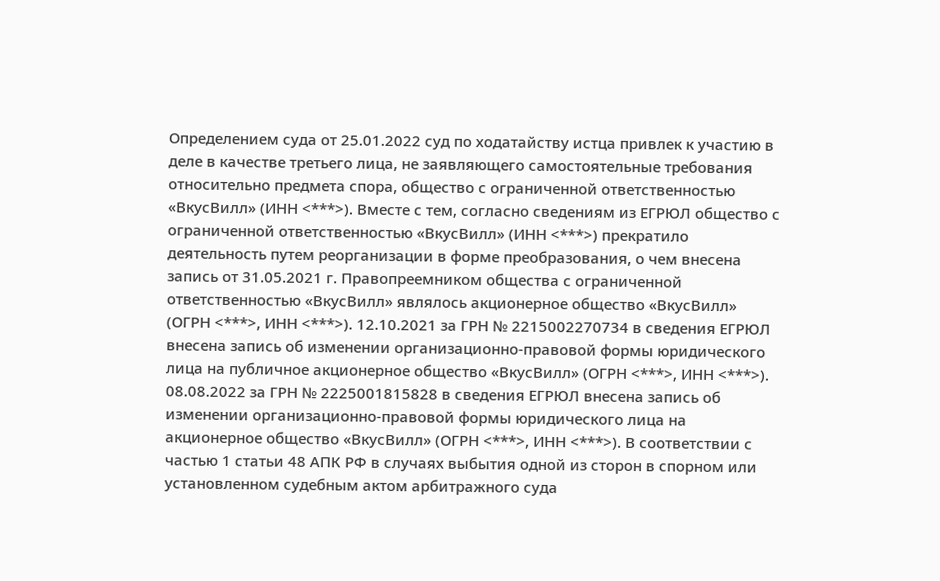Определением суда от 25.01.2022 суд по ходатайству истца привлек к участию в деле в качестве третьего лица, не заявляющего самостоятельные требования относительно предмета спора, общество с ограниченной ответственностью «ВкусВилл» (ИНН <***>). Вместе с тем, согласно сведениям из ЕГРЮЛ общество с ограниченной ответственностью «ВкусВилл» (ИНН <***>) прекратило деятельность путем реорганизации в форме преобразования, о чем внесена запись от 31.05.2021 г. Правопреемником общества с ограниченной ответственностью «ВкусВилл» являлось акционерное общество «ВкусВилл» (ОГРН <***>, ИНН <***>). 12.10.2021 за ГРН № 2215002270734 в сведения ЕГРЮЛ внесена запись об изменении организационно-правовой формы юридического лица на публичное акционерное общество «ВкусВилл» (ОГРН <***>, ИНН <***>). 08.08.2022 за ГРН № 2225001815828 в сведения ЕГРЮЛ внесена запись об изменении организационно-правовой формы юридического лица на акционерное общество «ВкусВилл» (ОГРН <***>, ИНН <***>). В соответствии с частью 1 статьи 48 АПК РФ в случаях выбытия одной из сторон в спорном или установленном судебным актом арбитражного суда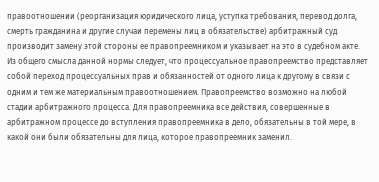правоотношении (реорганизация юридического лица, уступка требования, перевод долга, смерть гражданина и другие случаи перемены лиц в обязательстве) арбитражный суд производит замену этой стороны ее правопреемником и указывает на это в судебном акте. Из общего смысла данной нормы следует, что процессуальное правопреемство представляет собой переход процессуальных прав и обязанностей от одного лица к другому в связи с одним и тем же материальным правоотношением. Правопреемство возможно на любой стадии арбитражного процесса. Для правопреемника все действия, совершенные в арбитражном процессе до вступления правопреемника в дело, обязательны в той мере, в какой они были обязательны для лица, которое правопреемник заменил.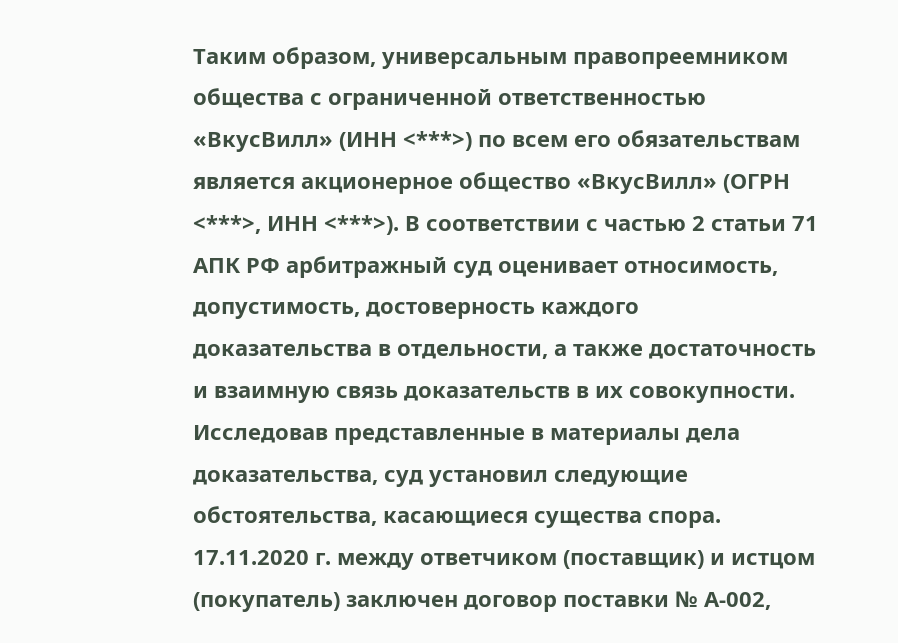Таким образом, универсальным правопреемником общества с ограниченной ответственностью «ВкусВилл» (ИНН <***>) по всем его обязательствам является акционерное общество «ВкусВилл» (ОГРН <***>, ИНН <***>). В соответствии с частью 2 статьи 71 АПК РФ арбитражный суд оценивает относимость, допустимость, достоверность каждого доказательства в отдельности, а также достаточность и взаимную связь доказательств в их совокупности. Исследовав представленные в материалы дела доказательства, суд установил следующие обстоятельства, касающиеся существа спора. 17.11.2020 г. между ответчиком (поставщик) и истцом (покупатель) заключен договор поставки № А-002,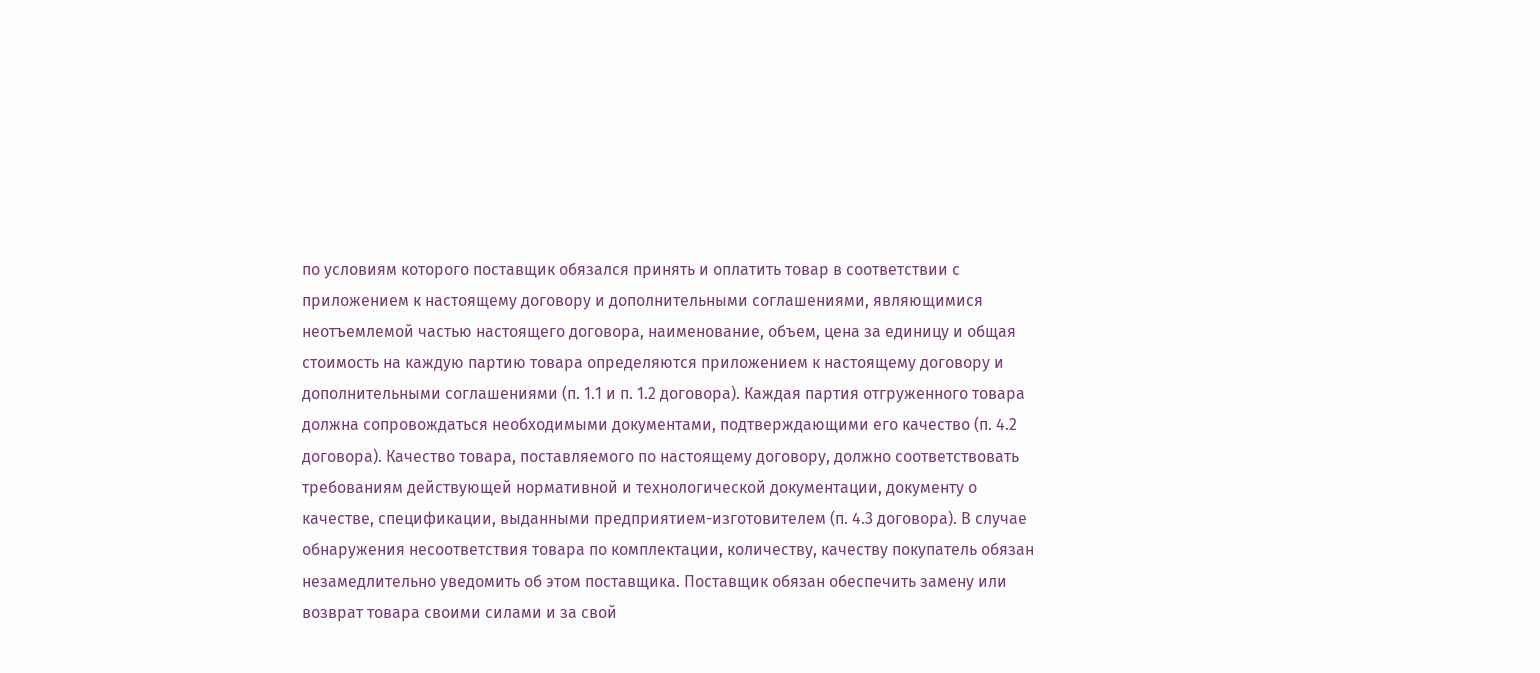по условиям которого поставщик обязался принять и оплатить товар в соответствии с приложением к настоящему договору и дополнительными соглашениями, являющимися неотъемлемой частью настоящего договора, наименование, объем, цена за единицу и общая стоимость на каждую партию товара определяются приложением к настоящему договору и дополнительными соглашениями (п. 1.1 и п. 1.2 договора). Каждая партия отгруженного товара должна сопровождаться необходимыми документами, подтверждающими его качество (п. 4.2 договора). Качество товара, поставляемого по настоящему договору, должно соответствовать требованиям действующей нормативной и технологической документации, документу о качестве, спецификации, выданными предприятием-изготовителем (п. 4.3 договора). В случае обнаружения несоответствия товара по комплектации, количеству, качеству покупатель обязан незамедлительно уведомить об этом поставщика. Поставщик обязан обеспечить замену или возврат товара своими силами и за свой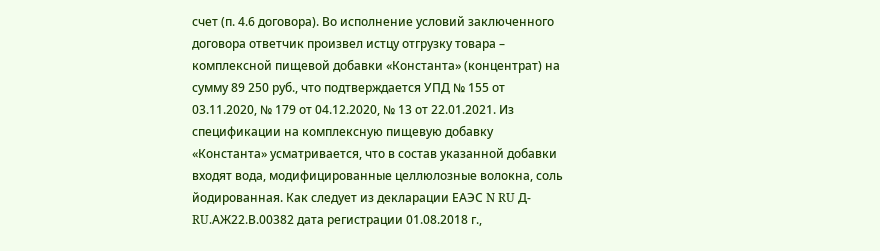счет (п. 4.6 договора). Во исполнение условий заключенного договора ответчик произвел истцу отгрузку товара – комплексной пищевой добавки «Константа» (концентрат) на сумму 89 250 руб., что подтверждается УПД № 155 от 03.11.2020, № 179 от 04.12.2020, № 13 от 22.01.2021. Из спецификации на комплексную пищевую добавку «Константа» усматривается, что в состав указанной добавки входят вода, модифицированные целлюлозные волокна, соль йодированная. Как следует из декларации ЕАЭС N RU Д-RU.АЖ22.В.00382 дата регистрации 01.08.2018 г.,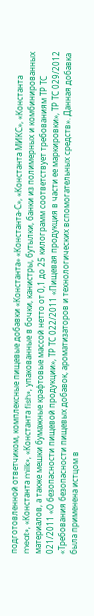подготовленной ответчиком, комплексные пищевые добавки «Константа» «Константа-С», «Константа МИКС», «Константа meat», «Константа milk», «Константа fish», упакованные в бочки, канистры, бутылки, банки из полимерных и комбинированных материалов, а также мешки бумажные крафтовые массой нетто от 0,1 до 25 килограмм соответствует требованиям ТР ТС 021/2011 «О безопасности пищевой продукции», ТР ТС 022/2011 «Пищевая продукция в части ее маркировки», ТР ТС 029/2012 «Требования безопасности пищевых добавок, ароматизаторов и технологических вспомогательных средств». Данная добавка была применена истцом в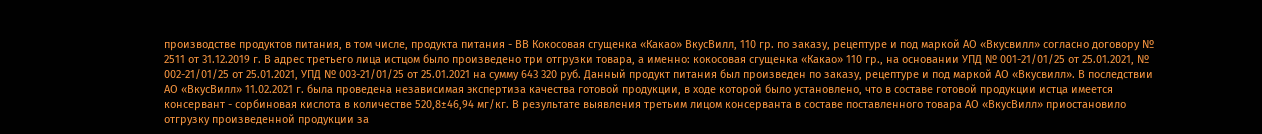производстве продуктов питания, в том числе, продукта питания - ВВ Кокосовая сгущенка «Какао» ВкусВилл, 110 гр. по заказу, рецептуре и под маркой АО «Вкусвилл» согласно договору № 2511 от 31.12.2019 г. В адрес третьего лица истцом было произведено три отгрузки товара, а именно: кокосовая сгущенка «Какао» 110 гр., на основании УПД № 001-21/01/25 от 25.01.2021, № 002-21/01/25 от 25.01.2021, УПД № 003-21/01/25 от 25.01.2021 на сумму 643 320 руб. Данный продукт питания был произведен по заказу, рецептуре и под маркой АО «Вкусвилл». В последствии АО «ВкусВилл» 11.02.2021 г. была проведена независимая экспертиза качества готовой продукции, в ходе которой было установлено, что в составе готовой продукции истца имеется консервант - сорбиновая кислота в количестве 520,8±46,94 мг/кг. В результате выявления третьим лицом консерванта в составе поставленного товара АО «ВкусВилл» приостановило отгрузку произведенной продукции за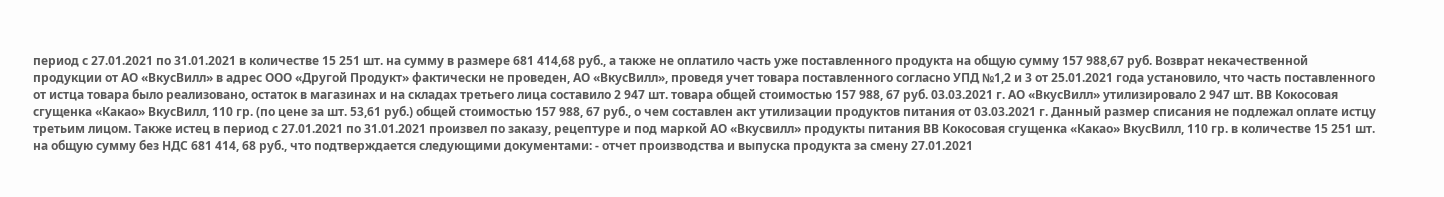период с 27.01.2021 по 31.01.2021 в количестве 15 251 шт. на сумму в размере 681 414,68 руб., а также не оплатило часть уже поставленного продукта на общую сумму 157 988,67 руб. Возврат некачественной продукции от АО «ВкусВилл» в адрес ООО «Другой Продукт» фактически не проведен, АО «ВкусВилл», проведя учет товара поставленного согласно УПД №1,2 и 3 от 25.01.2021 года установило, что часть поставленного от истца товара было реализовано, остаток в магазинах и на складах третьего лица составило 2 947 шт. товара общей стоимостью 157 988, 67 руб. 03.03.2021 г. АО «ВкусВилл» утилизировало 2 947 шт. ВВ Кокосовая сгущенка «Какао» ВкусВилл, 110 гр. (по цене за шт. 53,61 руб.) общей стоимостью 157 988, 67 руб., о чем составлен акт утилизации продуктов питания от 03.03.2021 г. Данный размер списания не подлежал оплате истцу третьим лицом. Также истец в период с 27.01.2021 по 31.01.2021 произвел по заказу, рецептуре и под маркой АО «Вкусвилл» продукты питания ВВ Кокосовая сгущенка «Какао» ВкусВилл, 110 гр. в количестве 15 251 шт. на общую сумму без НДС 681 414, 68 руб., что подтверждается следующими документами: - отчет производства и выпуска продукта за смену 27.01.2021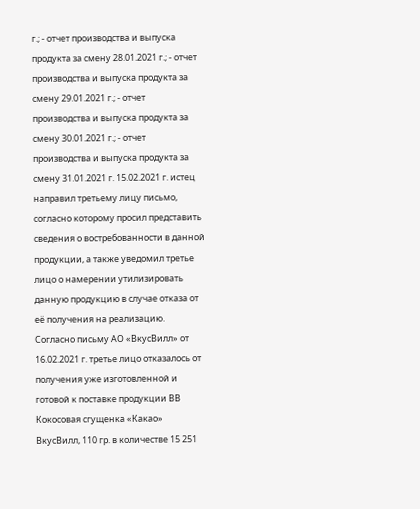г.; - отчет производства и выпуска продукта за смену 28.01.2021 г.; - отчет производства и выпуска продукта за смену 29.01.2021 г.; - отчет производства и выпуска продукта за смену 30.01.2021 г.; - отчет производства и выпуска продукта за смену 31.01.2021 г. 15.02.2021 г. истец направил третьему лицу письмо, согласно которому просил представить сведения о востребованности в данной продукции, а также уведомил третье лицо о намерении утилизировать данную продукцию в случае отказа от её получения на реализацию. Согласно письму АО «ВкусВилл» от 16.02.2021 г. третье лицо отказалось от получения уже изготовленной и готовой к поставке продукции ВВ Кокосовая сгущенка «Какао» ВкусВилл, 110 гр. в количестве 15 251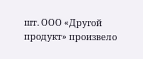шт. ООО «Другой продукт» произвело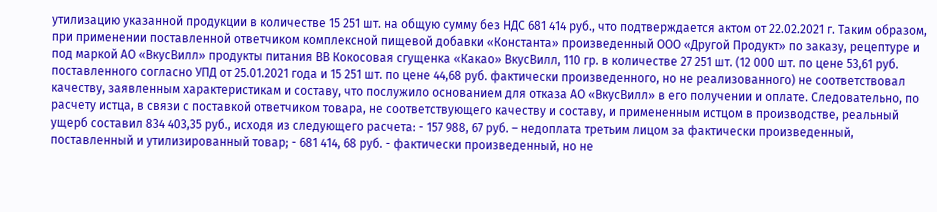утилизацию указанной продукции в количестве 15 251 шт. на общую сумму без НДС 681 414 руб., что подтверждается актом от 22.02.2021 г. Таким образом, при применении поставленной ответчиком комплексной пищевой добавки «Константа» произведенный ООО «Другой Продукт» по заказу, рецептуре и под маркой АО «ВкусВилл» продукты питания ВВ Кокосовая сгущенка «Какао» ВкусВилл, 110 гр. в количестве 27 251 шт. (12 000 шт. по цене 53,61 руб. поставленного согласно УПД от 25.01.2021 года и 15 251 шт. по цене 44,68 руб. фактически произведенного, но не реализованного) не соответствовал качеству, заявленным характеристикам и составу, что послужило основанием для отказа АО «ВкусВилл» в его получении и оплате. Следовательно, по расчету истца, в связи с поставкой ответчиком товара, не соответствующего качеству и составу, и примененным истцом в производстве, реальный ущерб составил 834 403,35 руб., исходя из следующего расчета: - 157 988, 67 руб. – недоплата третьим лицом за фактически произведенный, поставленный и утилизированный товар; - 681 414, 68 руб. - фактически произведенный, но не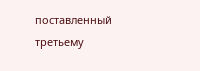поставленный третьему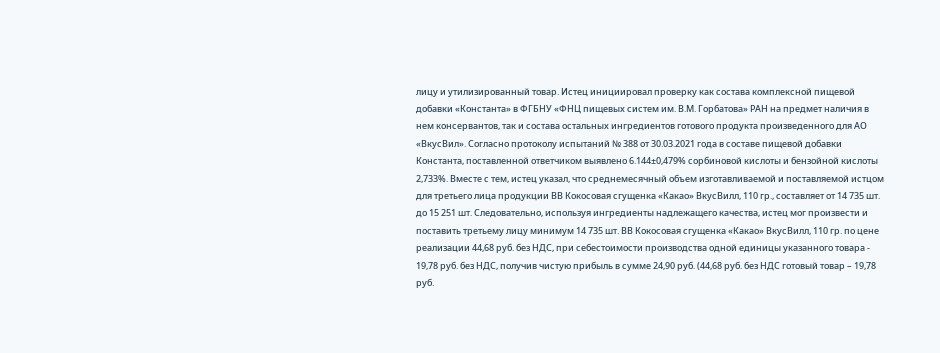лицу и утилизированный товар. Истец инициировал проверку как состава комплексной пищевой добавки «Константа» в ФГБНУ «ФНЦ пищевых систем им. В.М. Горбатова» РАН на предмет наличия в нем консервантов, так и состава остальных ингредиентов готового продукта произведенного для АО «ВкусВил». Согласно протоколу испытаний № 388 от 30.03.2021 года в составе пищевой добавки Константа, поставленной ответчиком выявлено 6.144±0,479% сорбиновой кислоты и бензойной кислоты 2,733%. Вместе с тем, истец указал, что среднемесячный объем изготавливаемой и поставляемой истцом для третьего лица продукции ВВ Кокосовая сгущенка «Какао» ВкусВилл, 110 гр., составляет от 14 735 шт. до 15 251 шт. Следовательно, используя ингредиенты надлежащего качества, истец мог произвести и поставить третьему лицу минимум 14 735 шт. ВВ Кокосовая сгущенка «Какао» ВкусВилл, 110 гр. по цене реализации 44,68 руб. без НДС, при себестоимости производства одной единицы указанного товара - 19,78 руб. без НДС, получив чистую прибыль в сумме 24,90 руб. (44,68 руб. без НДС готовый товар – 19,78 руб.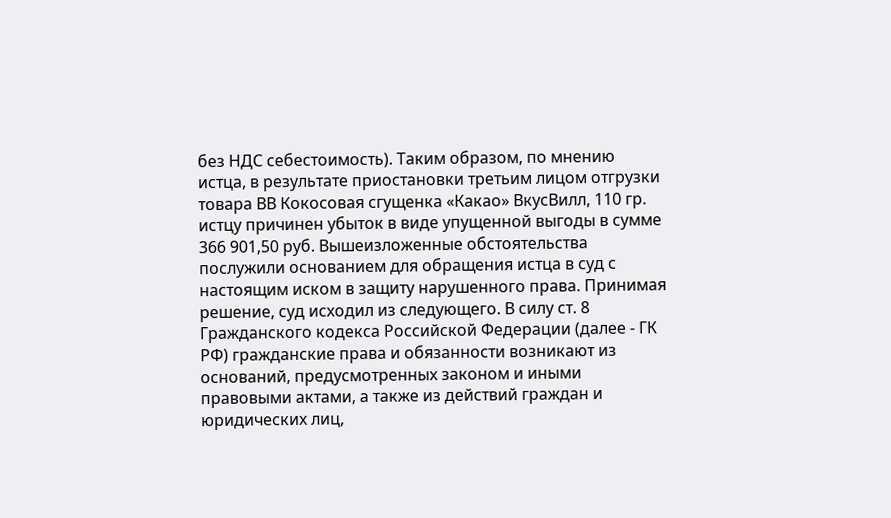без НДС себестоимость). Таким образом, по мнению истца, в результате приостановки третьим лицом отгрузки товара ВВ Кокосовая сгущенка «Какао» ВкусВилл, 110 гр. истцу причинен убыток в виде упущенной выгоды в сумме 366 901,50 руб. Вышеизложенные обстоятельства послужили основанием для обращения истца в суд с настоящим иском в защиту нарушенного права. Принимая решение, суд исходил из следующего. В силу ст. 8 Гражданского кодекса Российской Федерации (далее - ГК РФ) гражданские права и обязанности возникают из оснований, предусмотренных законом и иными правовыми актами, а также из действий граждан и юридических лиц,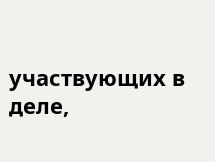участвующих в деле,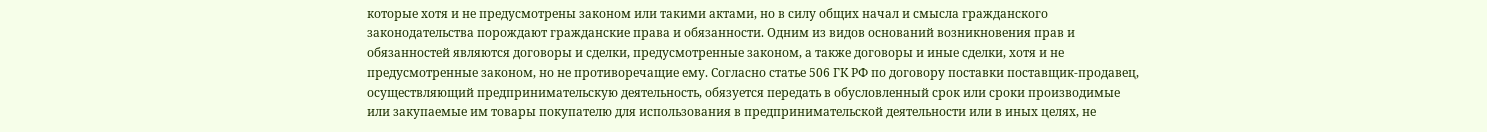которые хотя и не предусмотрены законом или такими актами, но в силу общих начал и смысла гражданского законодательства порождают гражданские права и обязанности. Одним из видов оснований возникновения прав и обязанностей являются договоры и сделки, предусмотренные законом, а также договоры и иные сделки, хотя и не предусмотренные законом, но не противоречащие ему. Согласно статье 506 ГК РФ по договору поставки поставщик-продавец, осуществляющий предпринимательскую деятельность, обязуется передать в обусловленный срок или сроки производимые или закупаемые им товары покупателю для использования в предпринимательской деятельности или в иных целях, не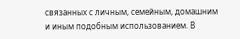связанных с личным, семейным, домашним и иным подобным использованием. В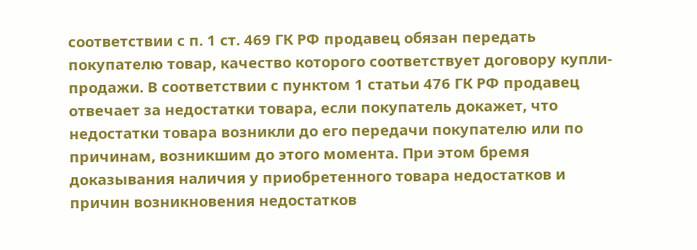соответствии с п. 1 ст. 469 ГК РФ продавец обязан передать покупателю товар, качество которого соответствует договору купли-продажи. В соответствии с пунктом 1 статьи 476 ГК РФ продавец отвечает за недостатки товара, если покупатель докажет, что недостатки товара возникли до его передачи покупателю или по причинам, возникшим до этого момента. При этом бремя доказывания наличия у приобретенного товара недостатков и причин возникновения недостатков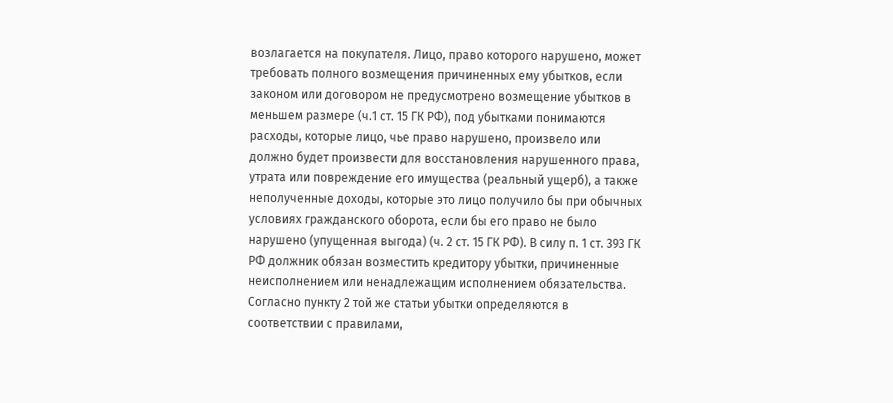возлагается на покупателя. Лицо, право которого нарушено, может требовать полного возмещения причиненных ему убытков, если законом или договором не предусмотрено возмещение убытков в меньшем размере (ч.1 ст. 15 ГК РФ), под убытками понимаются расходы, которые лицо, чье право нарушено, произвело или должно будет произвести для восстановления нарушенного права, утрата или повреждение его имущества (реальный ущерб), а также неполученные доходы, которые это лицо получило бы при обычных условиях гражданского оборота, если бы его право не было нарушено (упущенная выгода) (ч. 2 ст. 15 ГК РФ). В силу п. 1 ст. 393 ГК РФ должник обязан возместить кредитору убытки, причиненные неисполнением или ненадлежащим исполнением обязательства. Согласно пункту 2 той же статьи убытки определяются в соответствии с правилами,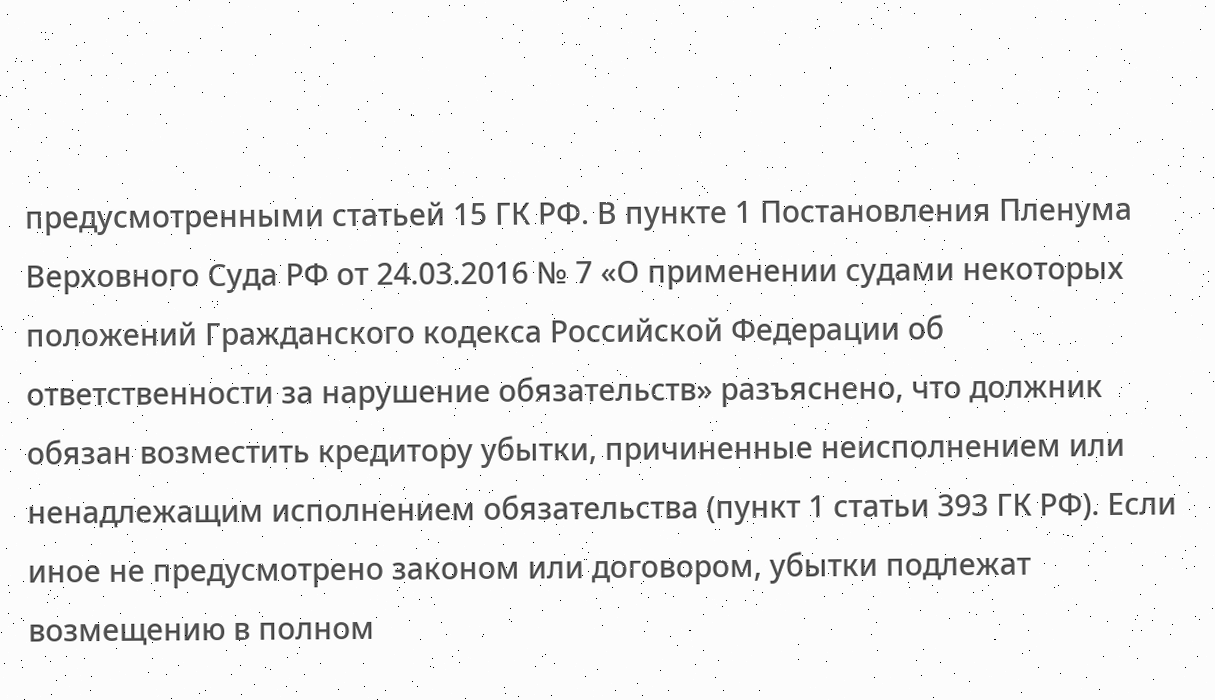предусмотренными статьей 15 ГК РФ. В пункте 1 Постановления Пленума Верховного Суда РФ от 24.03.2016 № 7 «О применении судами некоторых положений Гражданского кодекса Российской Федерации об ответственности за нарушение обязательств» разъяснено, что должник обязан возместить кредитору убытки, причиненные неисполнением или ненадлежащим исполнением обязательства (пункт 1 статьи 393 ГК РФ). Если иное не предусмотрено законом или договором, убытки подлежат возмещению в полном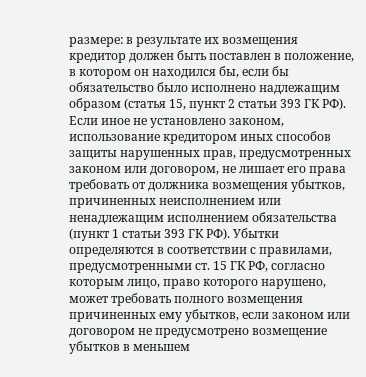размере: в результате их возмещения кредитор должен быть поставлен в положение, в котором он находился бы, если бы обязательство было исполнено надлежащим образом (статья 15, пункт 2 статьи 393 ГК РФ). Если иное не установлено законом, использование кредитором иных способов защиты нарушенных прав, предусмотренных законом или договором, не лишает его права требовать от должника возмещения убытков, причиненных неисполнением или ненадлежащим исполнением обязательства (пункт 1 статьи 393 ГК РФ). Убытки определяются в соответствии с правилами, предусмотренными ст. 15 ГК РФ, согласно которым лицо, право которого нарушено, может требовать полного возмещения причиненных ему убытков, если законом или договором не предусмотрено возмещение убытков в меньшем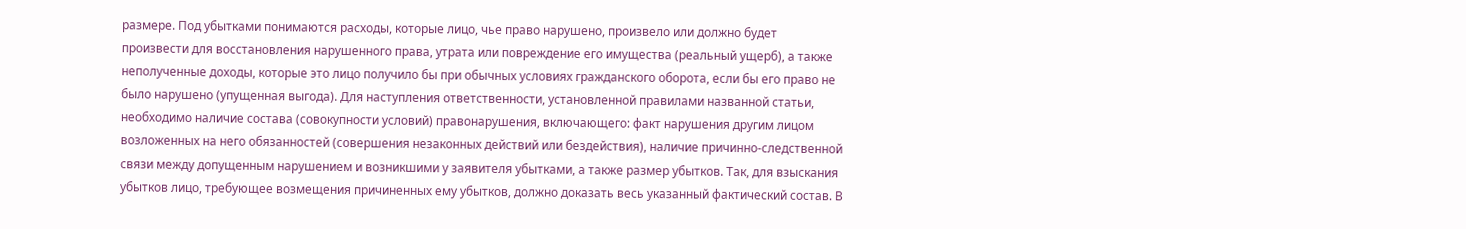размере. Под убытками понимаются расходы, которые лицо, чье право нарушено, произвело или должно будет произвести для восстановления нарушенного права, утрата или повреждение его имущества (реальный ущерб), а также неполученные доходы, которые это лицо получило бы при обычных условиях гражданского оборота, если бы его право не было нарушено (упущенная выгода). Для наступления ответственности, установленной правилами названной статьи, необходимо наличие состава (совокупности условий) правонарушения, включающего: факт нарушения другим лицом возложенных на него обязанностей (совершения незаконных действий или бездействия), наличие причинно-следственной связи между допущенным нарушением и возникшими у заявителя убытками, а также размер убытков. Так, для взыскания убытков лицо, требующее возмещения причиненных ему убытков, должно доказать весь указанный фактический состав. В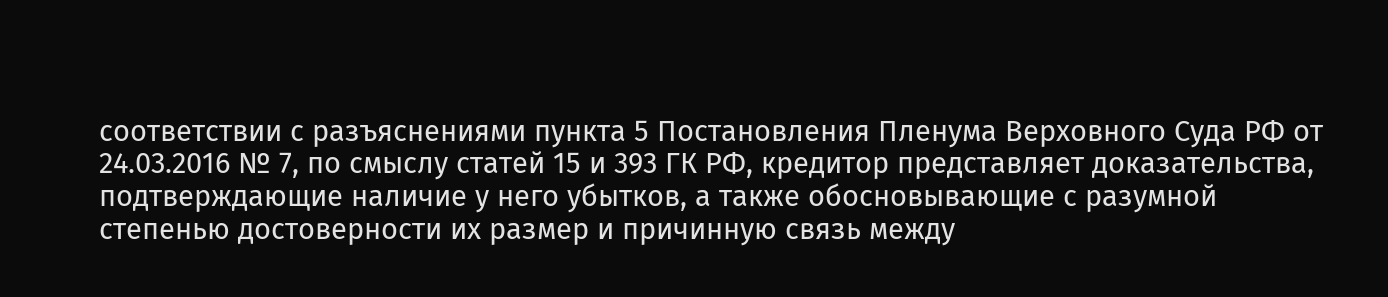соответствии с разъяснениями пункта 5 Постановления Пленума Верховного Суда РФ от 24.03.2016 № 7, по смыслу статей 15 и 393 ГК РФ, кредитор представляет доказательства, подтверждающие наличие у него убытков, а также обосновывающие с разумной степенью достоверности их размер и причинную связь между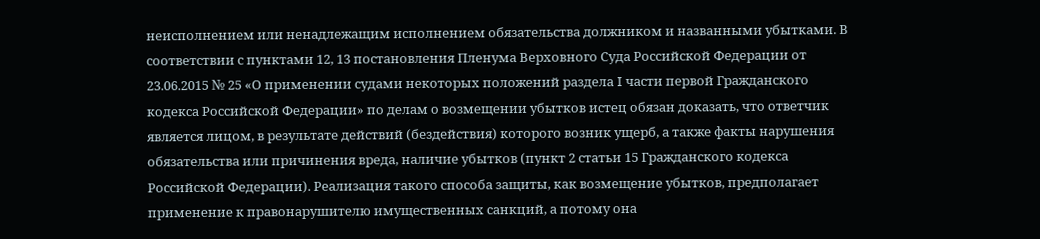неисполнением или ненадлежащим исполнением обязательства должником и названными убытками. В соответствии с пунктами 12, 13 постановления Пленума Верховного Суда Российской Федерации от 23.06.2015 № 25 «О применении судами некоторых положений раздела I части первой Гражданского кодекса Российской Федерации» по делам о возмещении убытков истец обязан доказать, что ответчик является лицом, в результате действий (бездействия) которого возник ущерб, а также факты нарушения обязательства или причинения вреда, наличие убытков (пункт 2 статьи 15 Гражданского кодекса Российской Федерации). Реализация такого способа защиты, как возмещение убытков, предполагает применение к правонарушителю имущественных санкций, а потому она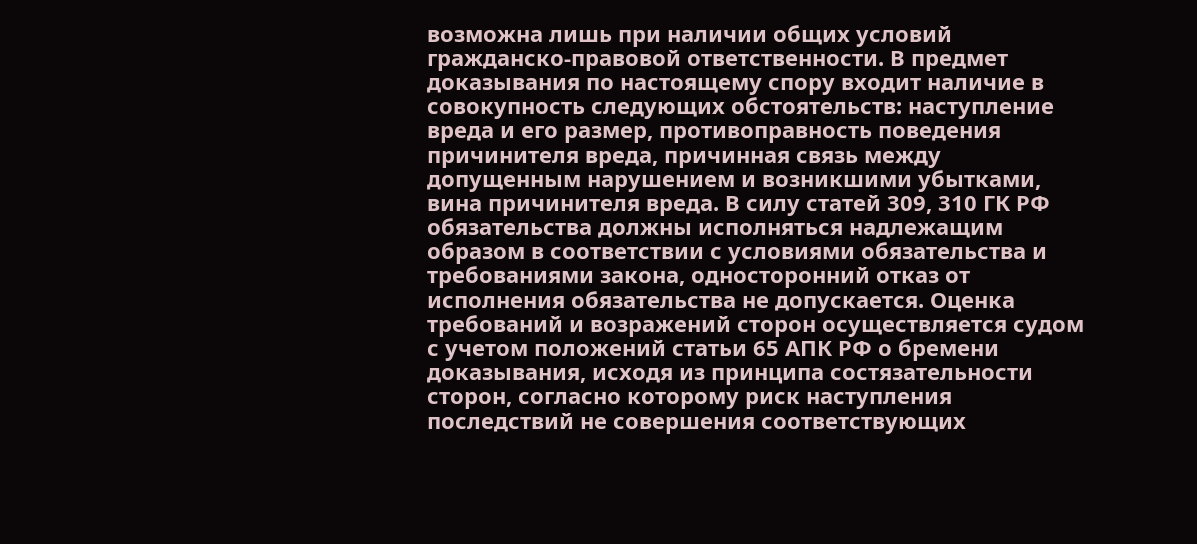возможна лишь при наличии общих условий гражданско-правовой ответственности. В предмет доказывания по настоящему спору входит наличие в совокупность следующих обстоятельств: наступление вреда и его размер, противоправность поведения причинителя вреда, причинная связь между допущенным нарушением и возникшими убытками, вина причинителя вреда. В силу статей 309, 310 ГК РФ обязательства должны исполняться надлежащим образом в соответствии с условиями обязательства и требованиями закона, односторонний отказ от исполнения обязательства не допускается. Оценка требований и возражений сторон осуществляется судом с учетом положений статьи 65 АПК РФ о бремени доказывания, исходя из принципа состязательности сторон, согласно которому риск наступления последствий не совершения соответствующих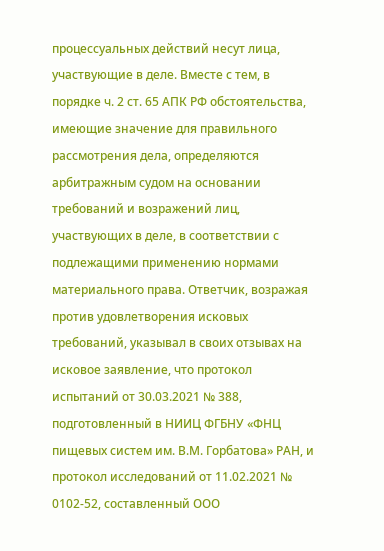процессуальных действий несут лица, участвующие в деле. Вместе с тем, в порядке ч. 2 ст. 65 АПК РФ обстоятельства, имеющие значение для правильного рассмотрения дела, определяются арбитражным судом на основании требований и возражений лиц, участвующих в деле, в соответствии с подлежащими применению нормами материального права. Ответчик, возражая против удовлетворения исковых требований, указывал в своих отзывах на исковое заявление, что протокол испытаний от 30.03.2021 № 388, подготовленный в НИИЦ ФГБНУ «ФНЦ пищевых систем им. В.М. Горбатова» РАН, и протокол исследований от 11.02.2021 № 0102-52, составленный ООО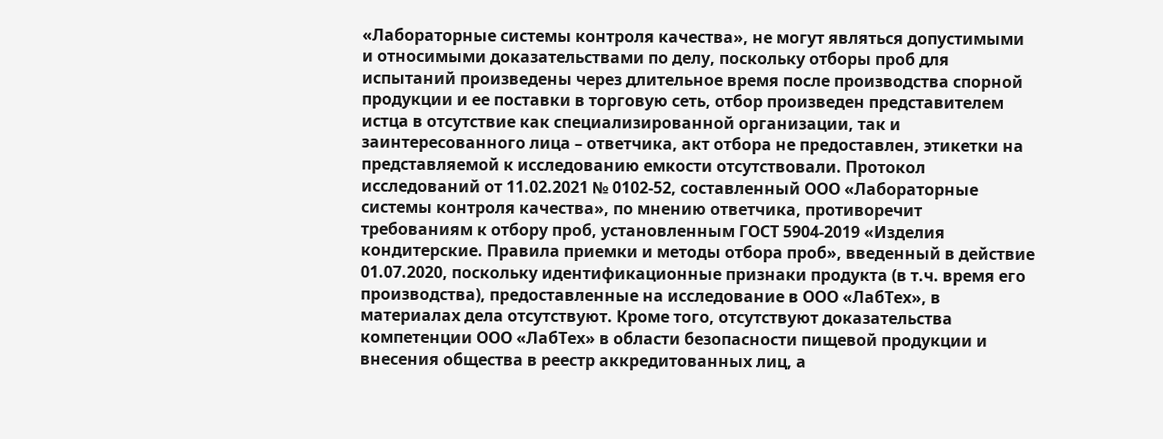«Лабораторные системы контроля качества», не могут являться допустимыми и относимыми доказательствами по делу, поскольку отборы проб для испытаний произведены через длительное время после производства спорной продукции и ее поставки в торговую сеть, отбор произведен представителем истца в отсутствие как специализированной организации, так и заинтересованного лица – ответчика, акт отбора не предоставлен, этикетки на представляемой к исследованию емкости отсутствовали. Протокол исследований от 11.02.2021 № 0102-52, составленный ООО «Лабораторные системы контроля качества», по мнению ответчика, противоречит требованиям к отбору проб, установленным ГОСТ 5904-2019 «Изделия кондитерские. Правила приемки и методы отбора проб», введенный в действие 01.07.2020, поскольку идентификационные признаки продукта (в т.ч. время его производства), предоставленные на исследование в ООО «ЛабТех», в материалах дела отсутствуют. Кроме того, отсутствуют доказательства компетенции ООО «ЛабТех» в области безопасности пищевой продукции и внесения общества в реестр аккредитованных лиц, а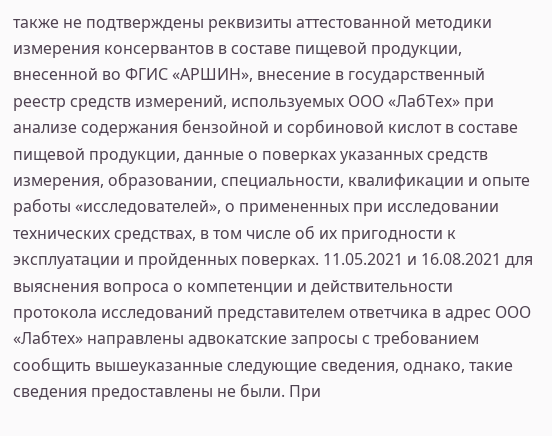также не подтверждены реквизиты аттестованной методики измерения консервантов в составе пищевой продукции, внесенной во ФГИС «АРШИН», внесение в государственный реестр средств измерений, используемых ООО «ЛабТех» при анализе содержания бензойной и сорбиновой кислот в составе пищевой продукции, данные о поверках указанных средств измерения, образовании, специальности, квалификации и опыте работы «исследователей», о примененных при исследовании технических средствах, в том числе об их пригодности к эксплуатации и пройденных поверках. 11.05.2021 и 16.08.2021 для выяснения вопроса о компетенции и действительности протокола исследований представителем ответчика в адрес ООО «Лабтех» направлены адвокатские запросы с требованием сообщить вышеуказанные следующие сведения, однако, такие сведения предоставлены не были. При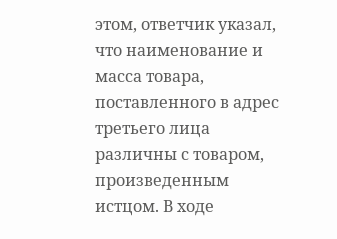этом, ответчик указал, что наименование и масса товара, поставленного в адрес третьего лица различны с товаром, произведенным истцом. В ходе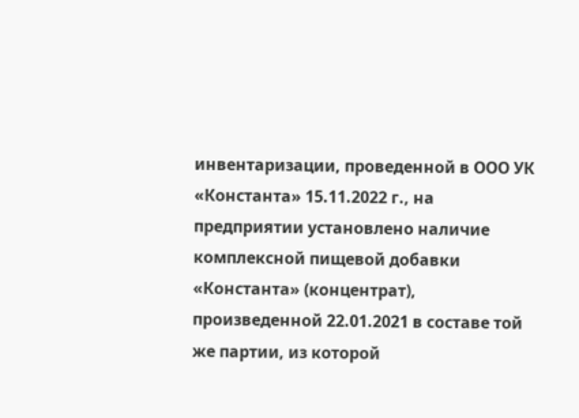инвентаризации, проведенной в ООО УК «Константа» 15.11.2022 г., на предприятии установлено наличие комплексной пищевой добавки «Константа» (концентрат), произведенной 22.01.2021 в составе той же партии, из которой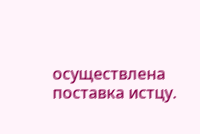осуществлена поставка истцу.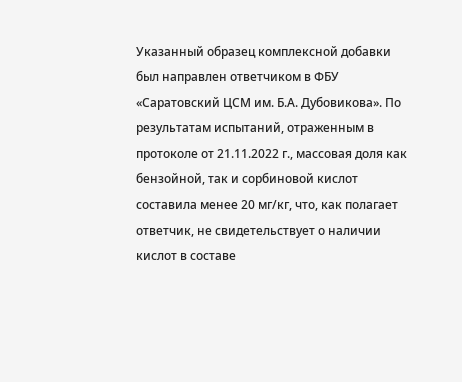Указанный образец комплексной добавки был направлен ответчиком в ФБУ «Саратовский ЦСМ им. Б.А. Дубовикова». По результатам испытаний, отраженным в протоколе от 21.11.2022 г., массовая доля как бензойной, так и сорбиновой кислот составила менее 20 мг/кг, что, как полагает ответчик, не свидетельствует о наличии кислот в составе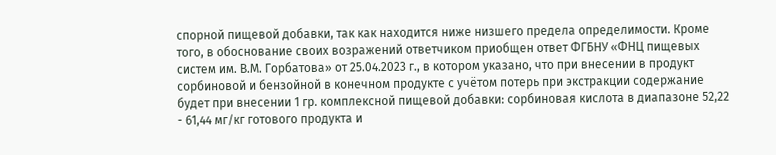спорной пищевой добавки, так как находится ниже низшего предела определимости. Кроме того, в обоснование своих возражений ответчиком приобщен ответ ФГБНУ «ФНЦ пищевых систем им. В.М. Горбатова» от 25.04.2023 г., в котором указано, что при внесении в продукт сорбиновой и бензойной в конечном продукте с учётом потерь при экстракции содержание будет при внесении 1 гр. комплексной пищевой добавки: сорбиновая кислота в диапазоне 52,22 - 61,44 мг/кг готового продукта и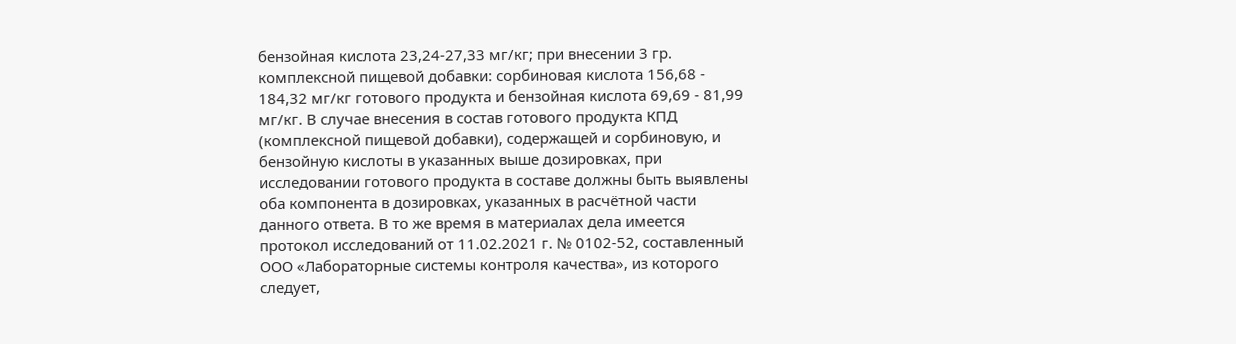бензойная кислота 23,24-27,33 мг/кг; при внесении 3 гр. комплексной пищевой добавки: сорбиновая кислота 156,68 - 184,32 мг/кг готового продукта и бензойная кислота 69,69 - 81,99 мг/кг. В случае внесения в состав готового продукта КПД (комплексной пищевой добавки), содержащей и сорбиновую, и бензойную кислоты в указанных выше дозировках, при исследовании готового продукта в составе должны быть выявлены оба компонента в дозировках, указанных в расчётной части данного ответа. В то же время в материалах дела имеется протокол исследований от 11.02.2021 г. № 0102-52, составленный ООО «Лабораторные системы контроля качества», из которого следует,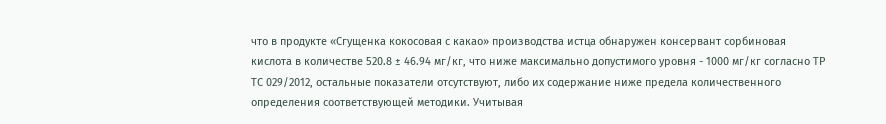что в продукте «Сгущенка кокосовая с какао» производства истца обнаружен консервант сорбиновая кислота в количестве 520.8 ± 46.94 мг/кг, что ниже максимально допустимого уровня - 1000 мг/кг согласно ТР ТС 029/2012, остальные показатели отсутствуют, либо их содержание ниже предела количественного определения соответствующей методики. Учитывая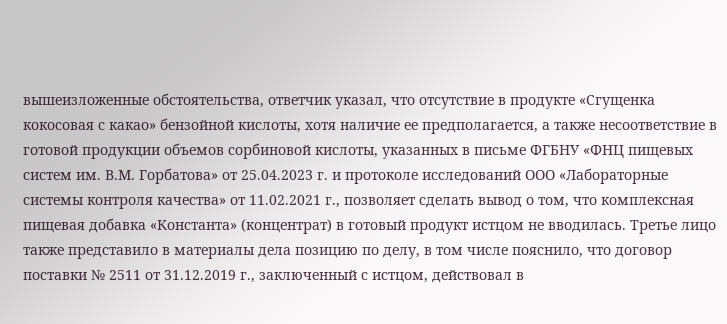вышеизложенные обстоятельства, ответчик указал, что отсутствие в продукте «Сгущенка кокосовая с какао» бензойной кислоты, хотя наличие ее предполагается, а также несоответствие в готовой продукции объемов сорбиновой кислоты, указанных в письме ФГБНУ «ФНЦ пищевых систем им. В.М. Горбатова» от 25.04.2023 г. и протоколе исследований ООО «Лабораторные системы контроля качества» от 11.02.2021 г., позволяет сделать вывод о том, что комплексная пищевая добавка «Константа» (концентрат) в готовый продукт истцом не вводилась. Третье лицо также представило в материалы дела позицию по делу, в том числе пояснило, что договор поставки № 2511 от 31.12.2019 г., заключенный с истцом, действовал в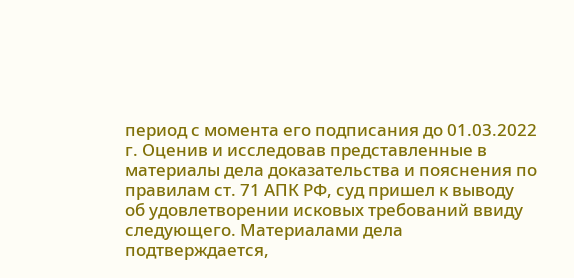период с момента его подписания до 01.03.2022 г. Оценив и исследовав представленные в материалы дела доказательства и пояснения по правилам ст. 71 АПК РФ, суд пришел к выводу об удовлетворении исковых требований ввиду следующего. Материалами дела подтверждается,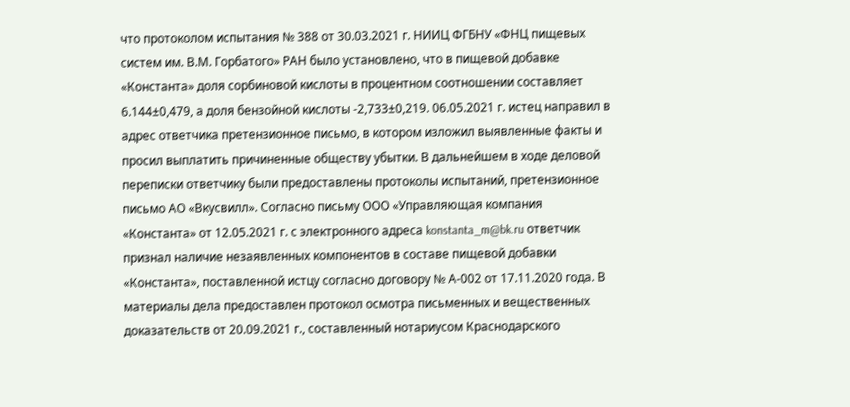что протоколом испытания № 388 от 30.03.2021 г. НИИЦ ФГБНУ «ФНЦ пищевых систем им. В.М. Горбатого» РАН было установлено, что в пищевой добавке «Константа» доля сорбиновой кислоты в процентном соотношении составляет 6.144±0,479, а доля бензойной кислоты -2,733±0,219. 06.05.2021 г. истец направил в адрес ответчика претензионное письмо, в котором изложил выявленные факты и просил выплатить причиненные обществу убытки. В дальнейшем в ходе деловой переписки ответчику были предоставлены протоколы испытаний, претензионное письмо АО «Вкусвилл». Согласно письму ООО «Управляющая компания «Константа» от 12.05.2021 г. с электронного адреса konstanta_m@bk.ru ответчик признал наличие незаявленных компонентов в составе пищевой добавки «Константа», поставленной истцу согласно договору № А-002 от 17.11.2020 года. В материалы дела предоставлен протокол осмотра письменных и вещественных доказательств от 20.09.2021 г., составленный нотариусом Краснодарского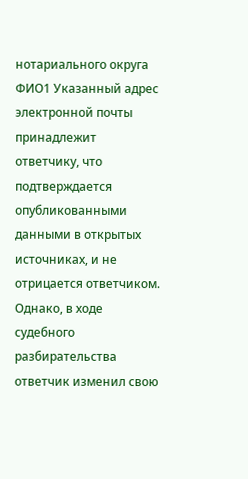нотариального округа ФИО1 Указанный адрес электронной почты принадлежит ответчику, что подтверждается опубликованными данными в открытых источниках, и не отрицается ответчиком. Однако, в ходе судебного разбирательства ответчик изменил свою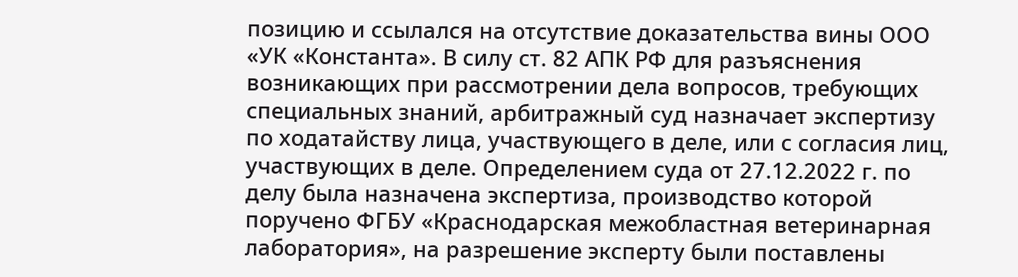позицию и ссылался на отсутствие доказательства вины ООО «УК «Константа». В силу ст. 82 АПК РФ для разъяснения возникающих при рассмотрении дела вопросов, требующих специальных знаний, арбитражный суд назначает экспертизу по ходатайству лица, участвующего в деле, или с согласия лиц, участвующих в деле. Определением суда от 27.12.2022 г. по делу была назначена экспертиза, производство которой поручено ФГБУ «Краснодарская межобластная ветеринарная лаборатория», на разрешение эксперту были поставлены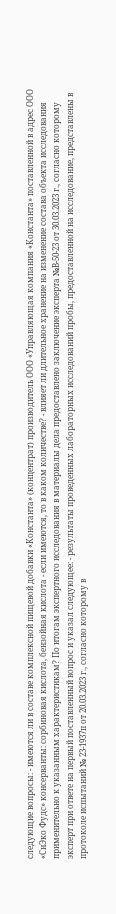следующие вопросы: - имеются ли в составе комплексной пищевой добавки «Константа» (концентрат) производитель ООО «Управляющая компания «Константа» поставленной в адрес ООО «СиЭко Фудс» консерванты: сорбиновая кислота, бензойная кислота - если имеются, то в каком количестве? - влияет ли длительное хранение на изменение состава объекта исследования применительно к указанным характеристикам? По итогам экспертного исследования в материалы дела предоставлено заключение эксперта №В-50-23 от 30.03.2023 г., согласно которому эксперт при ответе на первый поставленный вопрос и указал следующее: - результаты проведенных лабораторных исследований пробы, предоставленной на исследование, представлены в протоколе испытаний № 23-1937п от 20.03.2023 г., согласно которому в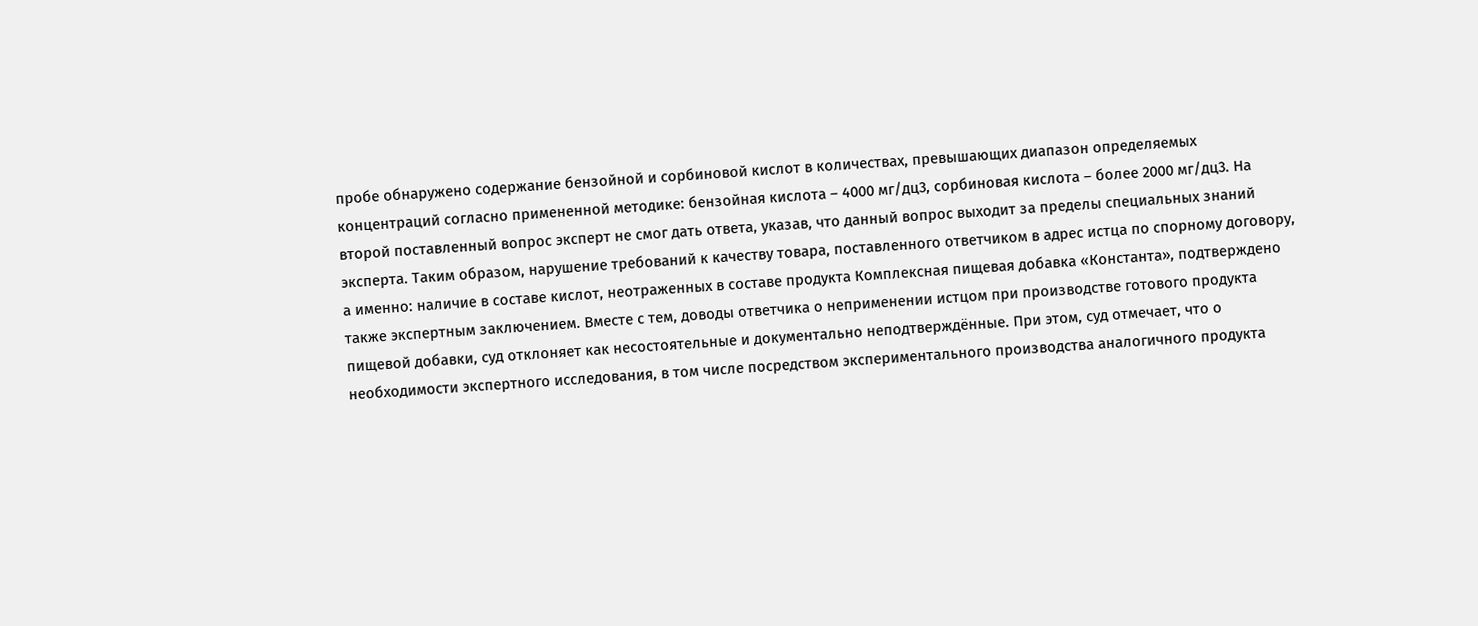пробе обнаружено содержание бензойной и сорбиновой кислот в количествах, превышающих диапазон определяемых концентраций согласно примененной методике: бензойная кислота – 4000 мг/дц3, сорбиновая кислота – более 2000 мг/дц3. На второй поставленный вопрос эксперт не смог дать ответа, указав, что данный вопрос выходит за пределы специальных знаний эксперта. Таким образом, нарушение требований к качеству товара, поставленного ответчиком в адрес истца по спорному договору, а именно: наличие в составе кислот, неотраженных в составе продукта Комплексная пищевая добавка «Константа», подтверждено также экспертным заключением. Вместе с тем, доводы ответчика о неприменении истцом при производстве готового продукта пищевой добавки, суд отклоняет как несостоятельные и документально неподтверждённые. При этом, суд отмечает, что о необходимости экспертного исследования, в том числе посредством экспериментального производства аналогичного продукта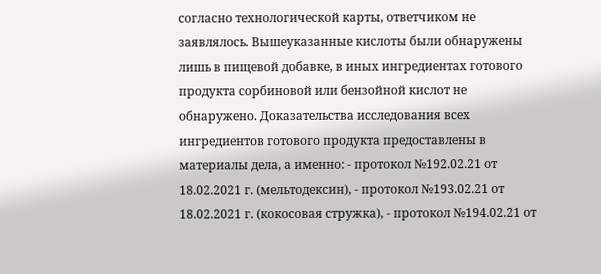согласно технологической карты, ответчиком не заявлялось. Вышеуказанные кислоты были обнаружены лишь в пищевой добавке, в иных ингредиентах готового продукта сорбиновой или бензойной кислот не обнаружено. Доказательства исследования всех ингредиентов готового продукта предоставлены в материалы дела, а именно: - протокол №192.02.21 от 18.02.2021 г. (мельтодексин), - протокол №193.02.21 от 18.02.2021 г. (кокосовая стружка), - протокол №194.02.21 от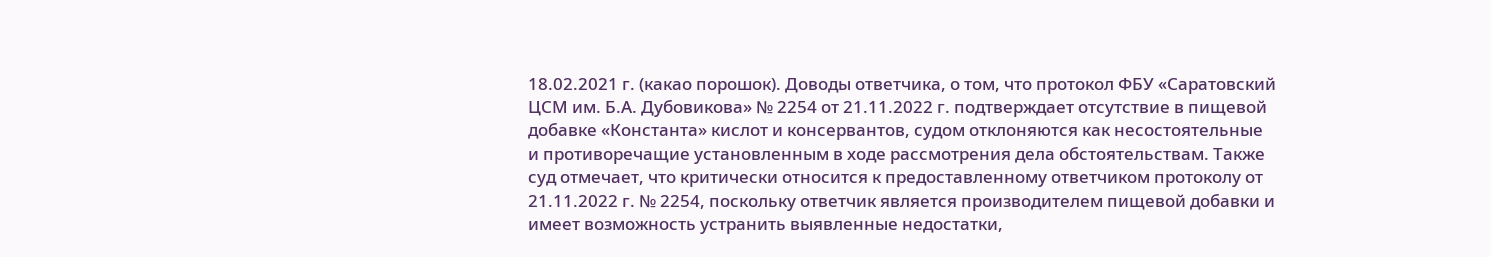18.02.2021 г. (какао порошок). Доводы ответчика, о том, что протокол ФБУ «Саратовский ЦСМ им. Б.А. Дубовикова» № 2254 от 21.11.2022 г. подтверждает отсутствие в пищевой добавке «Константа» кислот и консервантов, судом отклоняются как несостоятельные и противоречащие установленным в ходе рассмотрения дела обстоятельствам. Также суд отмечает, что критически относится к предоставленному ответчиком протоколу от 21.11.2022 г. № 2254, поскольку ответчик является производителем пищевой добавки и имеет возможность устранить выявленные недостатки,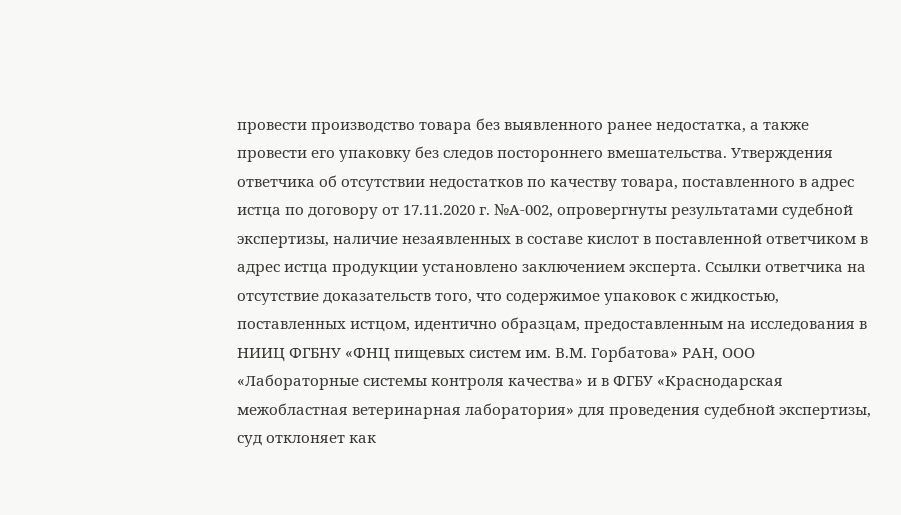провести производство товара без выявленного ранее недостатка, а также провести его упаковку без следов постороннего вмешательства. Утверждения ответчика об отсутствии недостатков по качеству товара, поставленного в адрес истца по договору от 17.11.2020 г. №А-002, опровергнуты результатами судебной экспертизы, наличие незаявленных в составе кислот в поставленной ответчиком в адрес истца продукции установлено заключением эксперта. Ссылки ответчика на отсутствие доказательств того, что содержимое упаковок с жидкостью, поставленных истцом, идентично образцам, предоставленным на исследования в НИИЦ ФГБНУ «ФНЦ пищевых систем им. В.М. Горбатова» РАН, ООО «Лабораторные системы контроля качества» и в ФГБУ «Краснодарская межобластная ветеринарная лаборатория» для проведения судебной экспертизы, суд отклоняет как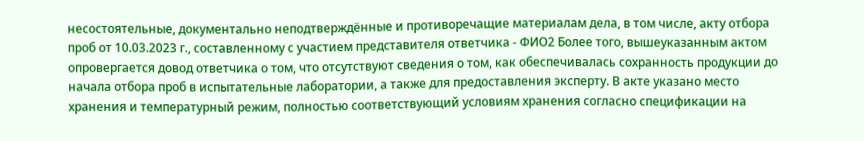несостоятельные, документально неподтверждённые и противоречащие материалам дела, в том числе, акту отбора проб от 10.03.2023 г., составленному с участием представителя ответчика - ФИО2 Более того, вышеуказанным актом опровергается довод ответчика о том, что отсутствуют сведения о том, как обеспечивалась сохранность продукции до начала отбора проб в испытательные лаборатории, а также для предоставления эксперту. В акте указано место хранения и температурный режим, полностью соответствующий условиям хранения согласно спецификации на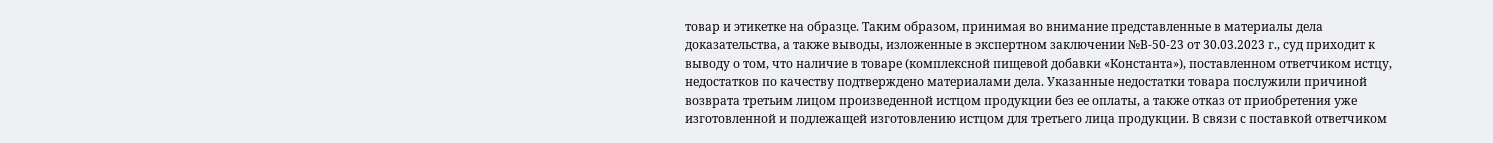товар и этикетке на образце. Таким образом, принимая во внимание представленные в материалы дела доказательства, а также выводы, изложенные в экспертном заключении №В-50-23 от 30.03.2023 г., суд приходит к выводу о том, что наличие в товаре (комплексной пищевой добавки «Константа»), поставленном ответчиком истцу, недостатков по качеству подтверждено материалами дела. Указанные недостатки товара послужили причиной возврата третьим лицом произведенной истцом продукции без ее оплаты, а также отказ от приобретения уже изготовленной и подлежащей изготовлению истцом для третьего лица продукции. В связи с поставкой ответчиком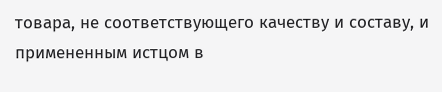товара, не соответствующего качеству и составу, и примененным истцом в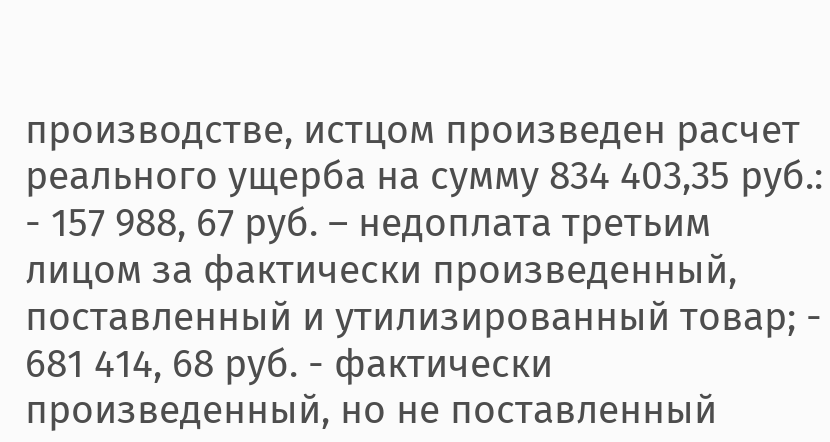производстве, истцом произведен расчет реального ущерба на сумму 834 403,35 руб.: - 157 988, 67 руб. – недоплата третьим лицом за фактически произведенный, поставленный и утилизированный товар; - 681 414, 68 руб. - фактически произведенный, но не поставленный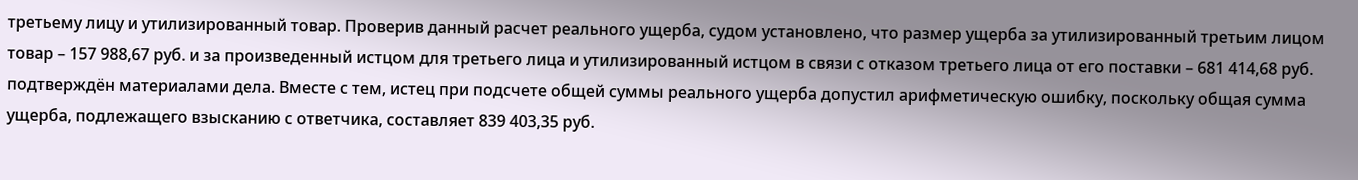третьему лицу и утилизированный товар. Проверив данный расчет реального ущерба, судом установлено, что размер ущерба за утилизированный третьим лицом товар – 157 988,67 руб. и за произведенный истцом для третьего лица и утилизированный истцом в связи с отказом третьего лица от его поставки – 681 414,68 руб. подтверждён материалами дела. Вместе с тем, истец при подсчете общей суммы реального ущерба допустил арифметическую ошибку, поскольку общая сумма ущерба, подлежащего взысканию с ответчика, составляет 839 403,35 руб.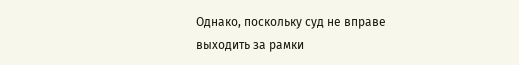Однако, поскольку суд не вправе выходить за рамки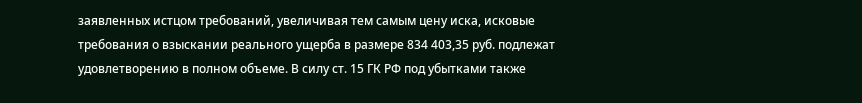заявленных истцом требований, увеличивая тем самым цену иска, исковые требования о взыскании реального ущерба в размере 834 403,35 руб. подлежат удовлетворению в полном объеме. В силу ст. 15 ГК РФ под убытками также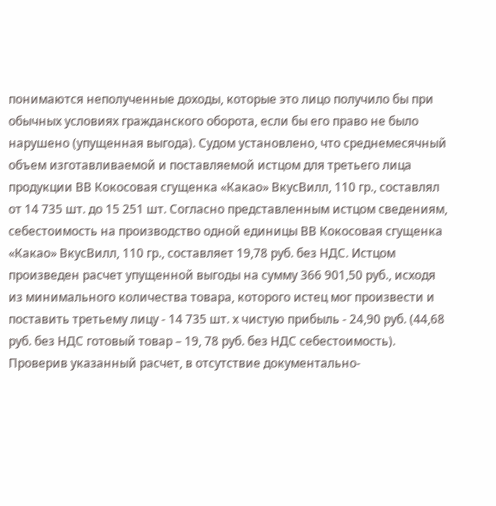понимаются неполученные доходы, которые это лицо получило бы при обычных условиях гражданского оборота, если бы его право не было нарушено (упущенная выгода). Судом установлено, что среднемесячный объем изготавливаемой и поставляемой истцом для третьего лица продукции ВВ Кокосовая сгущенка «Какао» ВкусВилл, 110 гр., составлял от 14 735 шт. до 15 251 шт. Согласно представленным истцом сведениям, себестоимость на производство одной единицы ВВ Кокосовая сгущенка «Какао» ВкусВилл, 110 гр., составляет 19,78 руб. без НДС. Истцом произведен расчет упущенной выгоды на сумму 366 901,50 руб., исходя из минимального количества товара, которого истец мог произвести и поставить третьему лицу - 14 735 шт. х чистую прибыль - 24,90 руб. (44,68 руб. без НДС готовый товар – 19, 78 руб. без НДС себестоимость). Проверив указанный расчет, в отсутствие документально-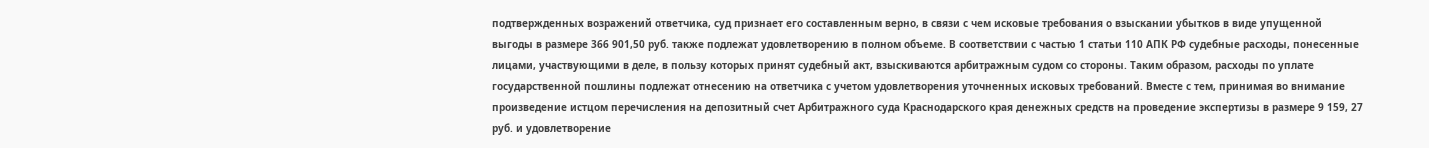подтвержденных возражений ответчика, суд признает его составленным верно, в связи с чем исковые требования о взыскании убытков в виде упущенной выгоды в размере 366 901,50 руб. также подлежат удовлетворению в полном объеме. В соответствии с частью 1 статьи 110 АПК РФ судебные расходы, понесенные лицами, участвующими в деле, в пользу которых принят судебный акт, взыскиваются арбитражным судом со стороны. Таким образом, расходы по уплате государственной пошлины подлежат отнесению на ответчика с учетом удовлетворения уточненных исковых требований. Вместе с тем, принимая во внимание произведение истцом перечисления на депозитный счет Арбитражного суда Краснодарского края денежных средств на проведение экспертизы в размере 9 159, 27 руб. и удовлетворение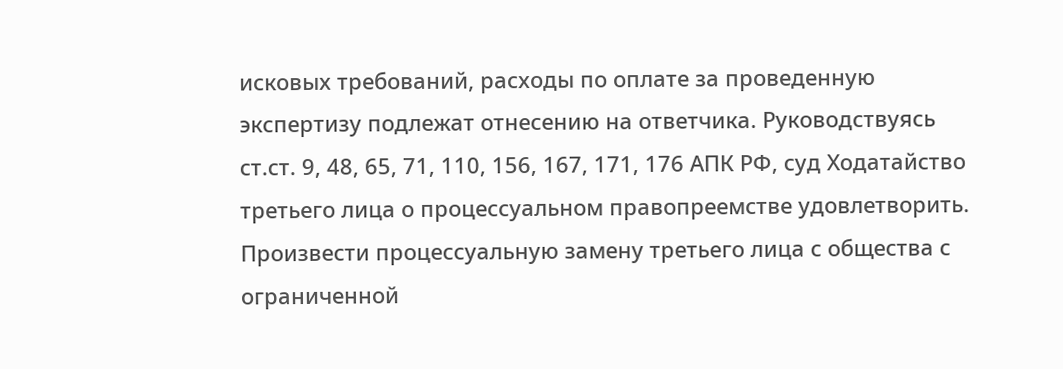исковых требований, расходы по оплате за проведенную экспертизу подлежат отнесению на ответчика. Руководствуясь ст.ст. 9, 48, 65, 71, 110, 156, 167, 171, 176 АПК РФ, суд Ходатайство третьего лица о процессуальном правопреемстве удовлетворить. Произвести процессуальную замену третьего лица с общества с ограниченной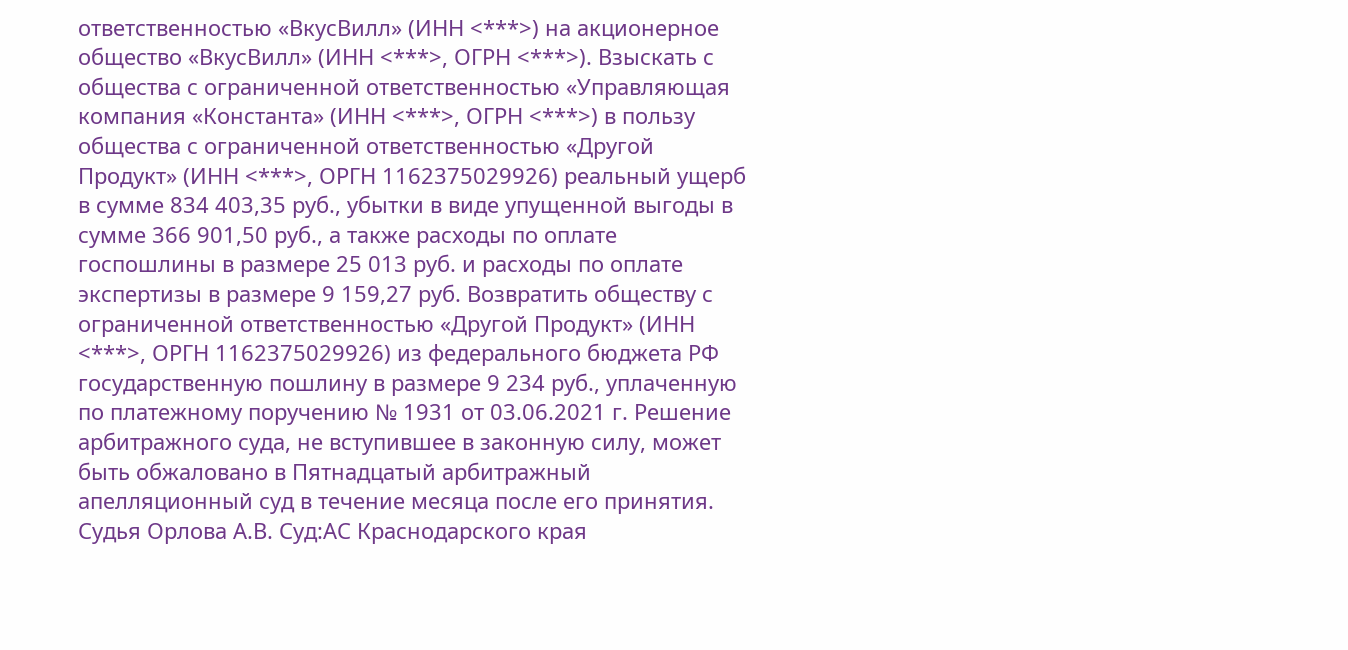ответственностью «ВкусВилл» (ИНН <***>) на акционерное общество «ВкусВилл» (ИНН <***>, ОГРН <***>). Взыскать с общества с ограниченной ответственностью «Управляющая компания «Константа» (ИНН <***>, ОГРН <***>) в пользу общества с ограниченной ответственностью «Другой Продукт» (ИНН <***>, ОРГН 1162375029926) реальный ущерб в сумме 834 403,35 руб., убытки в виде упущенной выгоды в сумме 366 901,50 руб., а также расходы по оплате госпошлины в размере 25 013 руб. и расходы по оплате экспертизы в размере 9 159,27 руб. Возвратить обществу с ограниченной ответственностью «Другой Продукт» (ИНН <***>, ОРГН 1162375029926) из федерального бюджета РФ государственную пошлину в размере 9 234 руб., уплаченную по платежному поручению № 1931 от 03.06.2021 г. Решение арбитражного суда, не вступившее в законную силу, может быть обжаловано в Пятнадцатый арбитражный апелляционный суд в течение месяца после его принятия. Судья Орлова А.В. Суд:АС Краснодарского края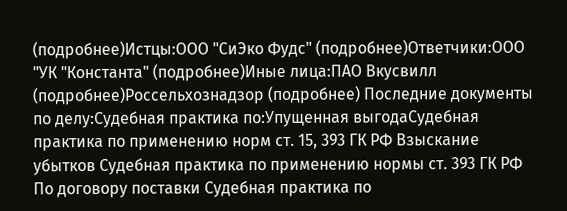(подробнее)Истцы:ООО "СиЭко Фудс" (подробнее)Ответчики:ООО "УК "Константа" (подробнее)Иные лица:ПАО Вкусвилл (подробнее)Россельхознадзор (подробнее) Последние документы по делу:Судебная практика по:Упущенная выгодаСудебная практика по применению норм ст. 15, 393 ГК РФ Взыскание убытков Судебная практика по применению нормы ст. 393 ГК РФ
По договору поставки Судебная практика по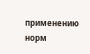применению норм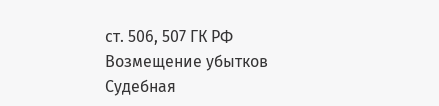ст. 506, 507 ГК РФ Возмещение убытков Судебная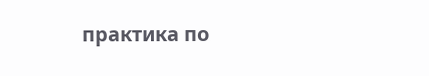практика по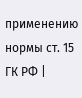применению нормы ст. 15 ГК РФ |